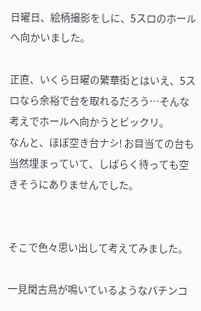日曜日、絵柄撮影をしに、5スロのホールへ向かいました。

正直、いくら日曜の繁華街とはいえ、5スロなら余裕で台を取れるだろう…そんな考えでホールへ向かうとビックリ。
なんと、ほぼ空き台ナシ! お目当ての台も当然埋まっていて、しばらく待っても空きそうにありませんでした。


そこで色々思い出して考えてみました。

一見閑古鳥が鳴いているようなパチンコ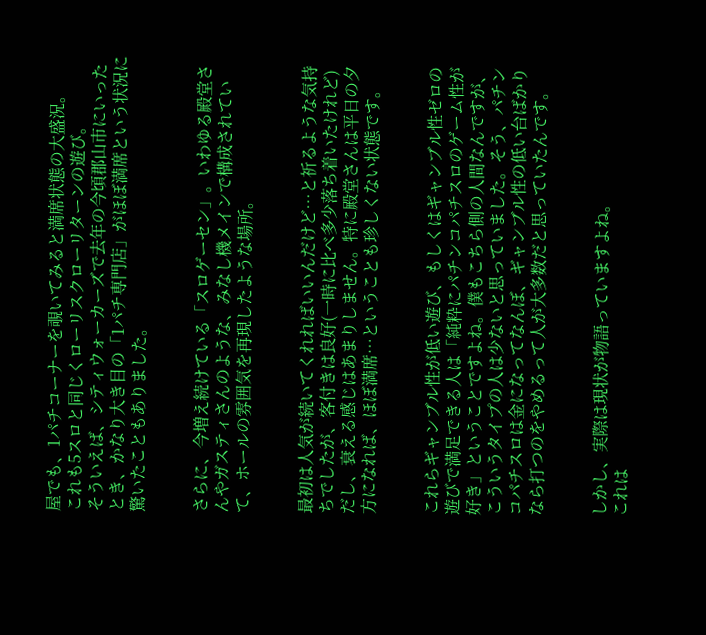屋でも、1パチコーナーを覗いてみると満席状態の大盛況。
これも5スロと同じくローリスクローリターンの遊び。
そういえば、シティウォーカーズで去年の今頃郡山市にいったとき、かなり大き目の「1パチ専門店」がほぼ満席という状況に驚いたこともありました。


さらに、今増え続けている「スロゲーセン」。いわゆる殿堂さんやガスティさんのような、みなし機メインで構成されていて、ホールの雰囲気を再現したような場所。


最初は人気が続いてくれればいいんだけど…と祈るような気持ちでしたが、客付きは良好(一時に比べ多少落ち着いたけれど)だし、衰える感じはあまりしません。特に殿堂さんは平日の夕方になれば、ほぼ満席…ということも珍しくない状態です。


これらギャンブル性が低い遊び、もしくはギャンブル性ゼロの遊びで満足できる人は「純粋にパチンコパチスロのゲーム性が好き」ということですよね。僕もこちら側の人間なんですが、こういうタイプの人は少ないと思っていました。そう、パチンコパチスロは金になってなんぼ、ギャンブル性の低い台ばかりなら打つのをやめるって人が大多数だと思っていたんです。


しかし、実際は現状が物語っていますよね。
これは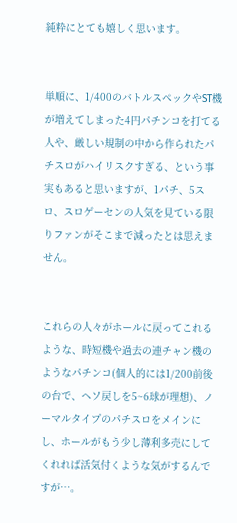純粋にとても嬉しく思います。


単順に、1/400のバトルスペックやST機が増えてしまった4円パチンコを打てる人や、厳しい規制の中から作られたパチスロがハイリスクすぎる、という事実もあると思いますが、1パチ、5スロ、スロゲーセンの人気を見ている限りファンがそこまで減ったとは思えません。


これらの人々がホールに戻ってこれるような、時短機や過去の連チャン機のようなパチンコ(個人的には1/200前後の台で、ヘソ戻しを5~6球が理想)、ノーマルタイプのパチスロをメインにし、ホールがもう少し薄利多売にしてくれれば活気付くような気がするんですが…。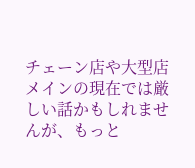チェーン店や大型店メインの現在では厳しい話かもしれませんが、もっと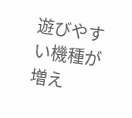遊びやすい機種が増え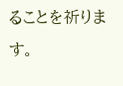ることを祈ります。